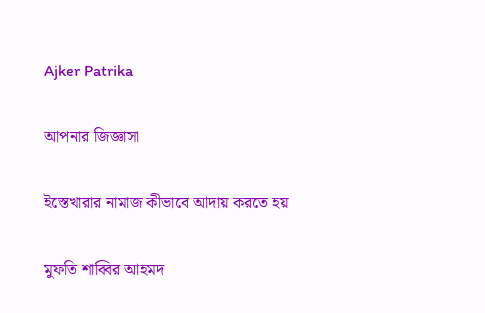Ajker Patrika

আপনার জিজ্ঞাসা

ইস্তেখারার নামাজ কীভাবে আদায় করতে হয়

মুফতি শাব্বির আহমদ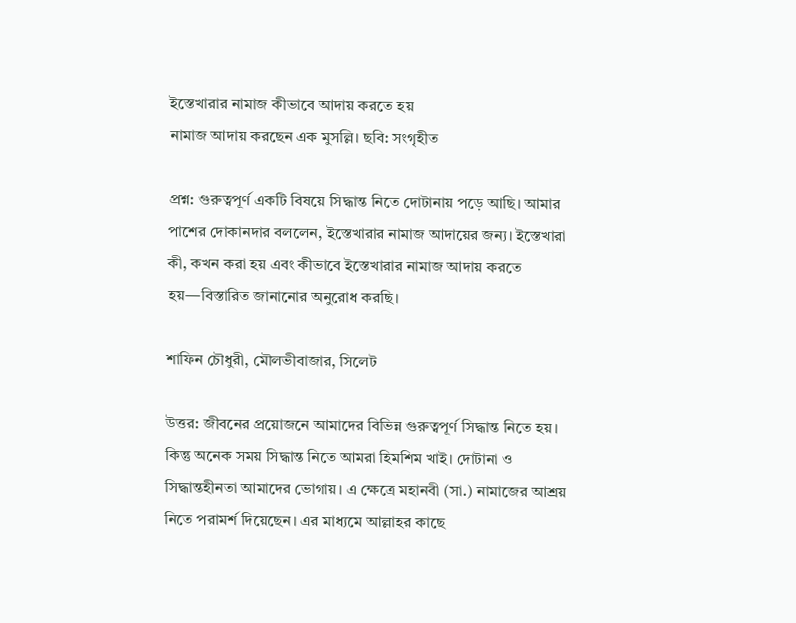ইস্তেখারার নামাজ কীভাবে আদায় করতে হয়
নামাজ আদায় করছেন এক মুসল্লি। ছবি: সংগৃহীত

প্রশ্ন: গুরুত্বপূর্ণ একটি বিষয়ে সিদ্ধান্ত নিতে দোটানায় পড়ে আছি। আমার পাশের দোকানদার বললেন, ইস্তেখারার নামাজ আদায়ের জন্য। ইস্তেখারা কী, কখন করা হয় এবং কীভাবে ইস্তেখারার নামাজ আদায় করতে হয়—বিস্তারিত জানানোর অনুরোধ করছি।

শাফিন চৌধুরী, মৌলভীবাজার, সিলেট

উত্তর: জীবনের প্রয়োজনে আমাদের বিভিন্ন গুরুত্বপূর্ণ সিদ্ধান্ত নিতে হয়। কিন্তু অনেক সময় সিদ্ধান্ত নিতে আমরা হিমশিম খাই। দোটানা ও সিদ্ধান্তহীনতা আমাদের ভোগায়। এ ক্ষেত্রে মহানবী (সা.) নামাজের আশ্রয় নিতে পরামর্শ দিয়েছেন। এর মাধ্যমে আল্লাহর কাছে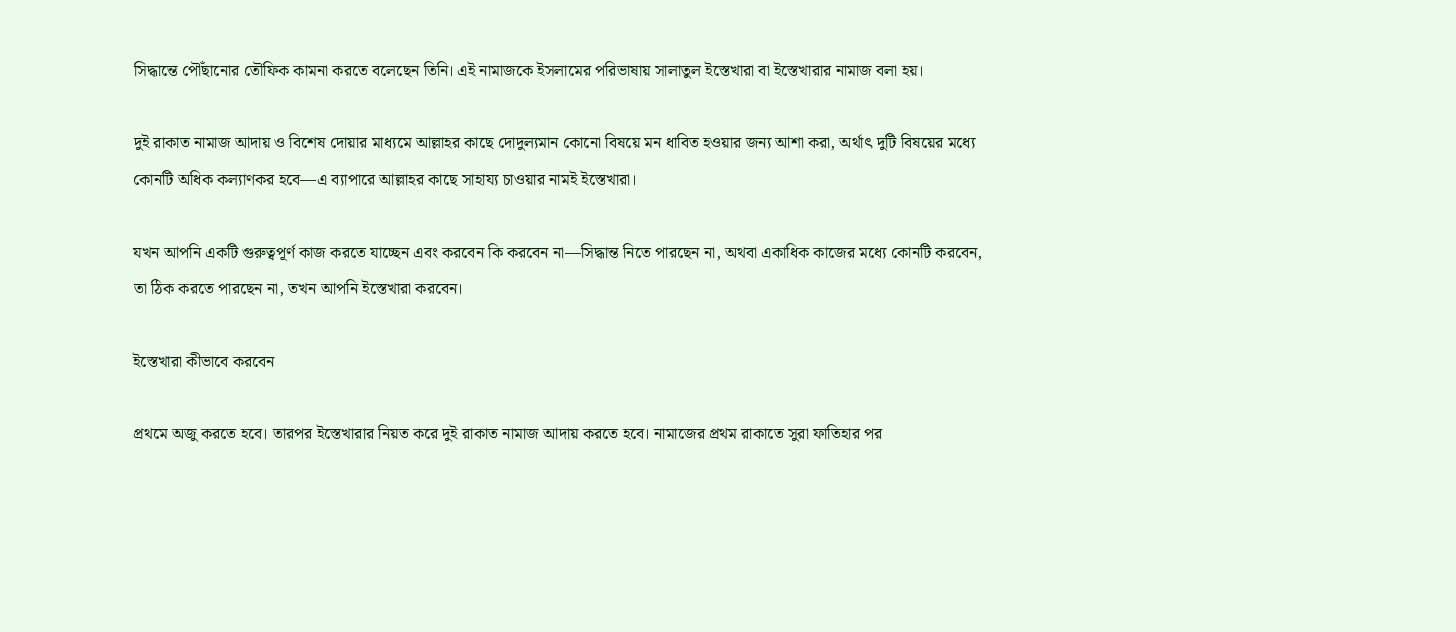সিদ্ধান্তে পৌঁছানোর তৌফিক কামনা করতে বলেছেন তিনি। এই নামাজকে ইসলামের পরিভাষায় সালাতুল ইস্তেখারা বা ইস্তেখারার নামাজ বলা হয়।

দুই রাকাত নামাজ আদায় ও বিশেষ দোয়ার মাধ্যমে আল্লাহর কাছে দোদুল্যমান কোনো বিষয়ে মন ধাবিত হওয়ার জন্য আশা করা, অর্থাৎ দুটি বিষয়ের মধ্যে কোনটি অধিক কল্যাণকর হবে—এ ব্যাপারে আল্লাহর কাছে সাহায্য চাওয়ার নামই ইস্তেখারা।

যখন আপনি একটি গুরুত্বপূর্ণ কাজ করতে যাচ্ছেন এবং করবেন কি করবেন না—সিদ্ধান্ত নিতে পারছেন না, অথবা একাধিক কাজের মধ্যে কোনটি করবেন, তা ঠিক করতে পারছেন না, তখন আপনি ইস্তেখারা করবেন।

ইস্তেখারা কীভাবে করবেন

প্রথমে অজু করতে হবে। তারপর ইস্তেখারার নিয়ত করে দুই রাকাত নামাজ আদায় করতে হবে। নামাজের প্রথম রাকাতে সুরা ফাতিহার পর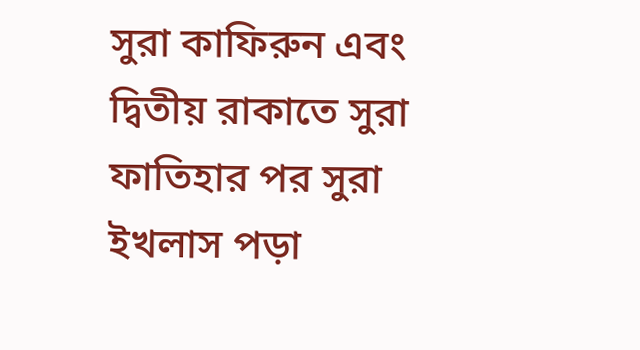সুরা কাফিরুন এবং দ্বিতীয় রাকাতে সুরা ফাতিহার পর সুরা ইখলাস পড়া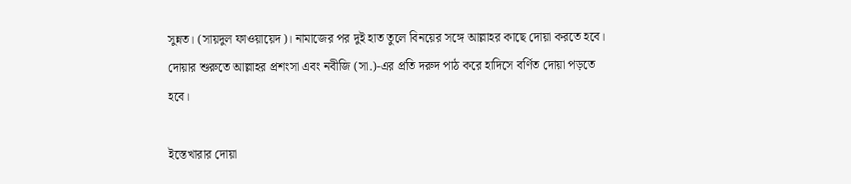সুন্নত। (সায়দুল ফাওয়ায়েদ)। নামাজের পর দুই হাত তুলে বিনয়ের সঙ্গে আল্লাহর কাছে দোয়া করতে হবে। দোয়ার শুরুতে আল্লাহর প্রশংসা এবং নবীজি (সা.)-এর প্রতি দরুদ পাঠ করে হাদিসে বর্ণিত দোয়া পড়তে হবে।

ইস্তেখারার দোয়া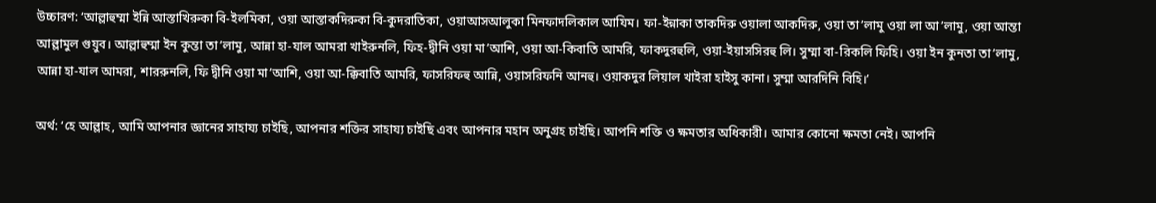উচ্চারণ: ‘আল্লাহুম্মা ইন্নি আস্তাখিরুকা বি-ইলমিকা, ওয়া আস্তাকদিরুকা বি-কুদরাতিকা, ওয়াআসআলুকা মিনফাদলিকাল আযিম। ফা-ইন্নাকা তাকদিরু ওয়ালা আকদিরু, ওয়া তা’লামু ওয়া লা আ’লামু, ওয়া আন্তা আল্লামুল গুয়ুব। আল্লাহুম্মা ইন কুন্তা তা’লামু, আন্না হা-যাল আমরা খাইরুনলি, ফিহ-দ্বীনি ওয়া মা’আশি, ওয়া আ-কিবাতি আমরি, ফাকদুরহুলি, ওয়া-ইয়াসসিরহু লি। সুম্মা বা-রিকলি ফিহি। ওয়া ইন কুনতা তা’লামু, আন্না হা-যাল আমরা, শাররুনলি, ফি দ্বীনি ওয়া মা’আশি, ওয়া আ-ক্কিবাতি আমরি, ফাসরিফহু আন্নি, ওয়াসরিফনি আনহু। ওয়াকদুর লিয়াল খাইরা হাইসু কানা। সুম্মা আরদিনি বিহি।’

অর্থ: ‘হে আল্লাহ, আমি আপনার জ্ঞানের সাহায্য চাইছি, আপনার শক্তির সাহায্য চাইছি এবং আপনার মহান অনুগ্রহ চাইছি। আপনি শক্তি ও ক্ষমতার অধিকারী। আমার কোনো ক্ষমতা নেই। আপনি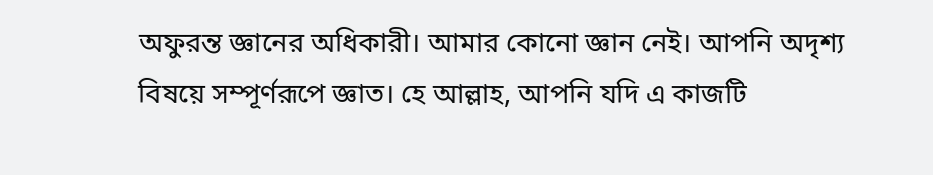অফুরন্ত জ্ঞানের অধিকারী। আমার কোনো জ্ঞান নেই। আপনি অদৃশ্য বিষয়ে সম্পূর্ণরূপে জ্ঞাত। হে আল্লাহ, আপনি যদি এ কাজটি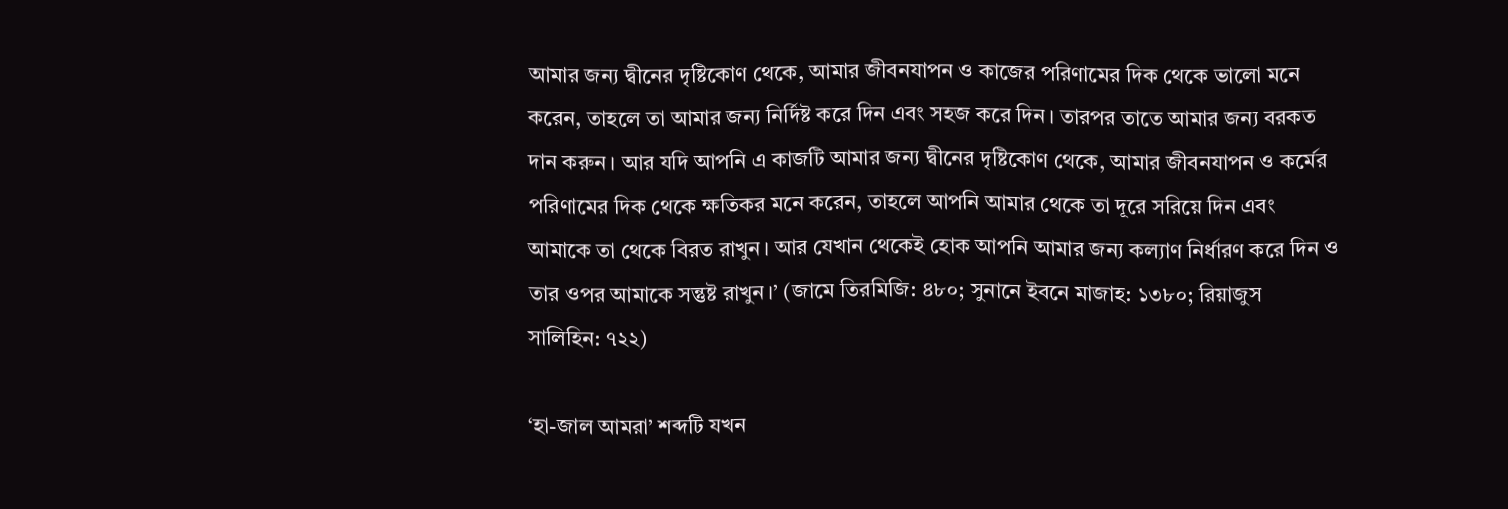আমার জন্য দ্বীনের দৃষ্টিকোণ থেকে, আমার জীবনযাপন ও কাজের পরিণামের দিক থেকে ভালো মনে করেন, তাহলে তা আমার জন্য নির্দিষ্ট করে দিন এবং সহজ করে দিন। তারপর তাতে আমার জন্য বরকত দান করুন। আর যদি আপনি এ কাজটি আমার জন্য দ্বীনের দৃষ্টিকোণ থেকে, আমার জীবনযাপন ও কর্মের পরিণামের দিক থেকে ক্ষতিকর মনে করেন, তাহলে আপনি আমার থেকে তা দূরে সরিয়ে দিন এবং আমাকে তা থেকে বিরত রাখুন। আর যেখান থেকেই হোক আপনি আমার জন্য কল্যাণ নির্ধারণ করে দিন ও তার ওপর আমাকে সন্তুষ্ট রাখুন।’ (জামে তিরমিজি: ৪৮০; সুনানে ইবনে মাজাহ: ১৩৮০; রিয়াজুস সালিহিন: ৭২২)

‘হা-জাল আমরা’ শব্দটি যখন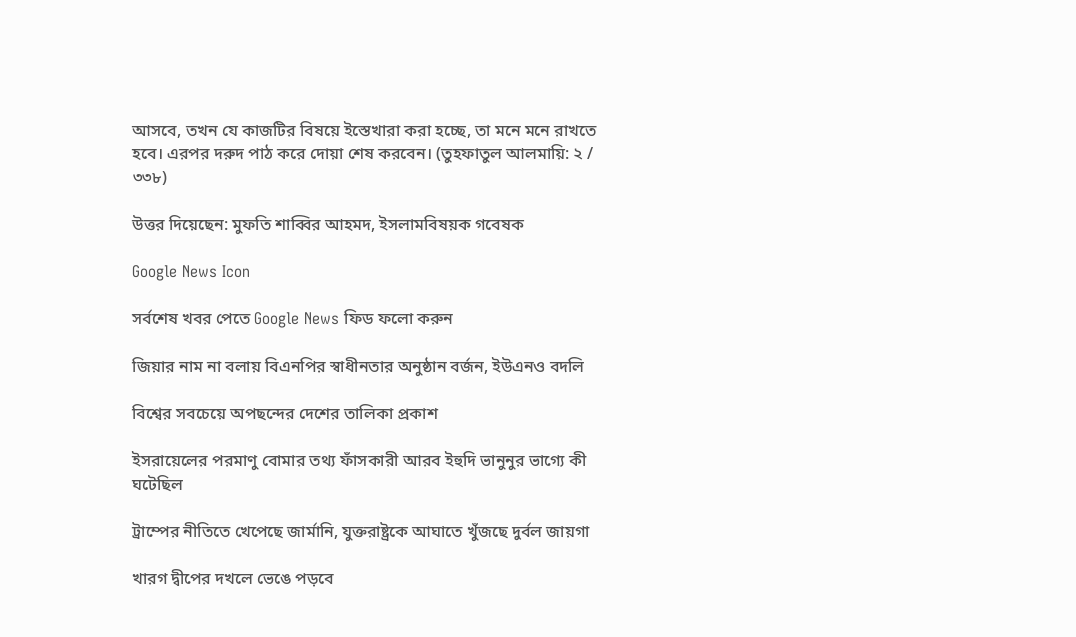আসবে, তখন যে কাজটির বিষয়ে ইস্তেখারা করা হচ্ছে, তা মনে মনে রাখতে হবে। এরপর দরুদ পাঠ করে দোয়া শেষ করবেন। (তুহফাতুল আলমায়ি: ২ / ৩৩৮)

উত্তর দিয়েছেন: মুফতি শাব্বির আহমদ, ইসলামবিষয়ক গবেষক

Google News Icon

সর্বশেষ খবর পেতে Google News ফিড ফলো করুন

জিয়ার নাম না বলায় বিএনপির স্বাধীনতার অনুষ্ঠান বর্জন, ইউএনও বদলি

বিশ্বের সবচেয়ে অপছন্দের দেশের তালিকা প্রকাশ

ইসরায়েলের পরমাণু বোমার তথ্য ফাঁসকারী আরব ইহুদি ভানুনুর ভাগ্যে কী ঘটেছিল

ট্রাম্পের নীতিতে খেপেছে জার্মানি, যুক্তরাষ্ট্রকে আঘাতে খুঁজছে দুর্বল জায়গা

খারগ দ্বীপের দখলে ভেঙে পড়বে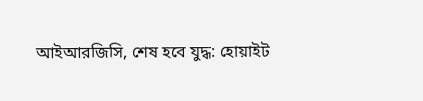আইআরজিসি, শেষ হবে যুদ্ধ: হোয়াইট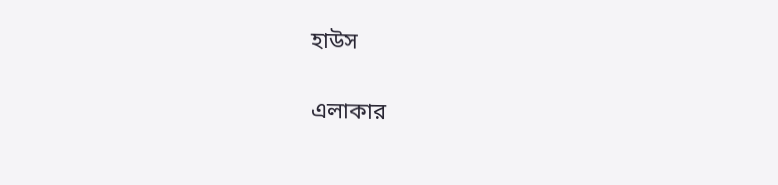হাউস

এলাকার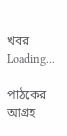খবর
Loading...

পাঠকের আগ্রহ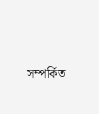সম্পর্কিত